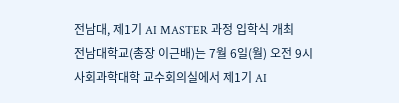전남대, 제1기 AI MASTER 과정 입학식 개최
전남대학교(총장 이근배)는 7월 6일(월) 오전 9시 사회과학대학 교수회의실에서 제1기 AI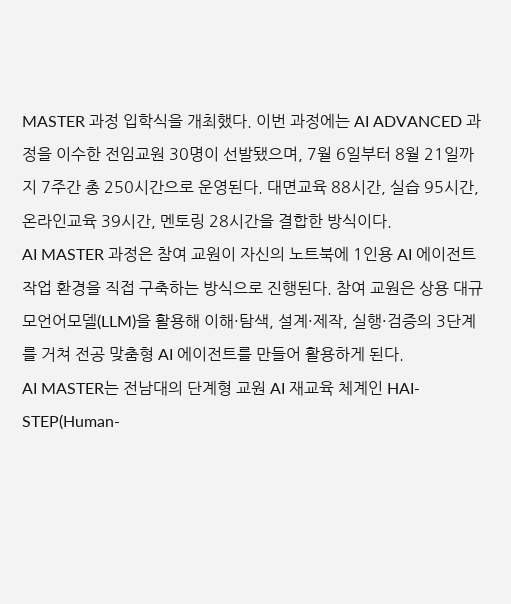MASTER 과정 입학식을 개최했다. 이번 과정에는 AI ADVANCED 과정을 이수한 전임교원 30명이 선발됐으며, 7월 6일부터 8월 21일까지 7주간 총 250시간으로 운영된다. 대면교육 88시간, 실습 95시간, 온라인교육 39시간, 멘토링 28시간을 결합한 방식이다.
AI MASTER 과정은 참여 교원이 자신의 노트북에 1인용 AI 에이전트 작업 환경을 직접 구축하는 방식으로 진행된다. 참여 교원은 상용 대규모언어모델(LLM)을 활용해 이해·탐색, 설계·제작, 실행·검증의 3단계를 거쳐 전공 맞춤형 AI 에이전트를 만들어 활용하게 된다.
AI MASTER는 전남대의 단계형 교원 AI 재교육 체계인 HAI-STEP(Human-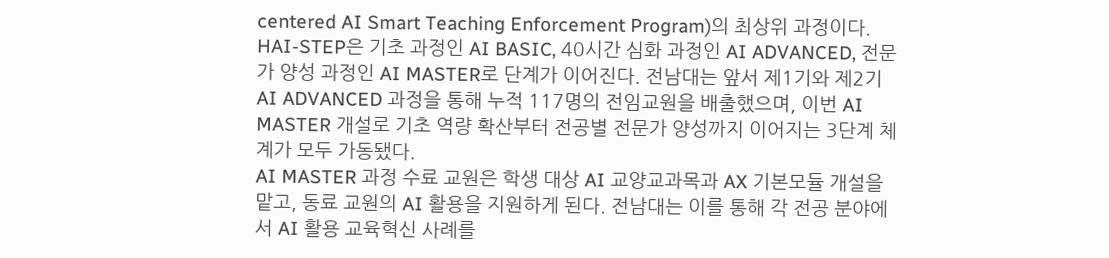centered AI Smart Teaching Enforcement Program)의 최상위 과정이다. HAI-STEP은 기초 과정인 AI BASIC, 40시간 심화 과정인 AI ADVANCED, 전문가 양성 과정인 AI MASTER로 단계가 이어진다. 전남대는 앞서 제1기와 제2기 AI ADVANCED 과정을 통해 누적 117명의 전임교원을 배출했으며, 이번 AI MASTER 개설로 기초 역량 확산부터 전공별 전문가 양성까지 이어지는 3단계 체계가 모두 가동됐다.
AI MASTER 과정 수료 교원은 학생 대상 AI 교양교과목과 AX 기본모듈 개설을 맡고, 동료 교원의 AI 활용을 지원하게 된다. 전남대는 이를 통해 각 전공 분야에서 AI 활용 교육혁신 사례를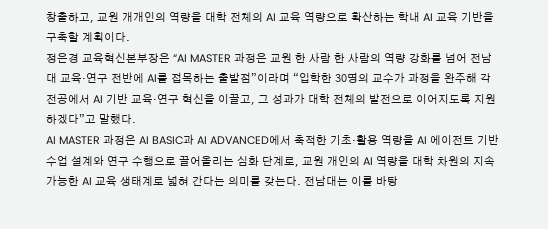창출하고, 교원 개개인의 역량을 대학 전체의 AI 교육 역량으로 확산하는 학내 AI 교육 기반을 구축할 계획이다.
정은경 교육혁신본부장은 “AI MASTER 과정은 교원 한 사람 한 사람의 역량 강화를 넘어 전남대 교육·연구 전반에 AI를 접목하는 출발점”이라며 “입학한 30명의 교수가 과정을 완주해 각 전공에서 AI 기반 교육·연구 혁신을 이끌고, 그 성과가 대학 전체의 발전으로 이어지도록 지원하겠다”고 말했다.
AI MASTER 과정은 AI BASIC과 AI ADVANCED에서 축적한 기초·활용 역량을 AI 에이전트 기반 수업 설계와 연구 수행으로 끌어올리는 심화 단계로, 교원 개인의 AI 역량을 대학 차원의 지속 가능한 AI 교육 생태계로 넓혀 간다는 의미를 갖는다. 전남대는 이를 바탕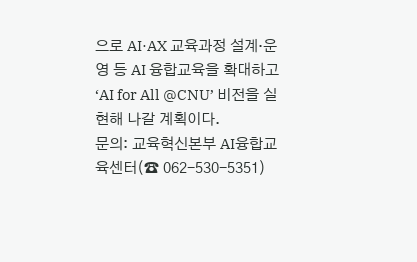으로 AI·AX 교육과정 설계·운영 등 AI 융합교육을 확대하고 ‘AI for All @CNU’ 비전을 실현해 나갈 계획이다.
문의: 교육혁신본부 AI융합교육센터(☎ 062-530-5351)